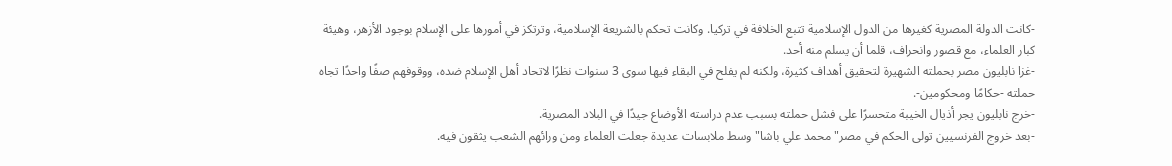-كانت الدولة المصرية كغيرها من الدول الإسلامية تتبع الخلافة في تركيا. وكانت تحكم بالشريعة الإسلامية، وترتكز في أمورها على الإسلام بوجود الأزهر، وهيئة كبار العلماء، مع قصور وانحراف، قلما أن يسلم منه أحد.
-غزا نابليون مصر بحملته الشهيرة لتحقيق أهداف كثيرة، ولكنه لم يفلح في البقاء فيها سوى 3 سنوات نظرًا لاتحاد أهل الإسلام ضده، ووقوفهم صفًا واحدًا تجاه حملته -حكامًا ومحكومين-.
-خرج نابليون يجر أذيال الخيبة متحسرًا على فشل حملته بسبب عدم دراسته الأوضاع جيدًا في البلاد المصرية.
-بعد خروج الفرنسيين تولى الحكم في مصر"محمد علي باشا"وسط ملابسات عديدة جعلت العلماء ومن ورائهم الشعب يثقون فيه.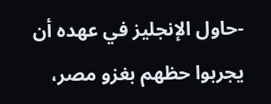-حاول الإنجليز في عهده أن يجربوا حظهم بغزو مصر،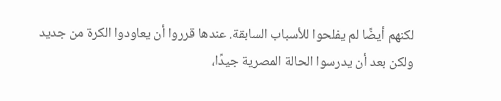لكنهم أيضًا لم يفلحوا للأسباب السابقة. عندها قرروا أن يعاودوا الكرة من جديد ولكن بعد أن يدرسوا الحالة المصرية جيدًا،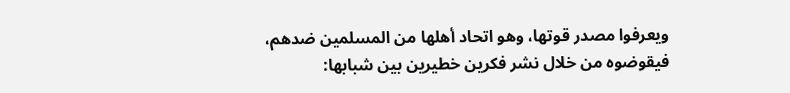ويعرفوا مصدر قوتها، وهو اتحاد أهلها من المسلمين ضدهم، فيقوضوه من خلال نشر فكرين خطيرين بين شبابها: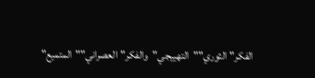الفكر"الثوري""التهييجي"والفكر"العصراني""المتميع"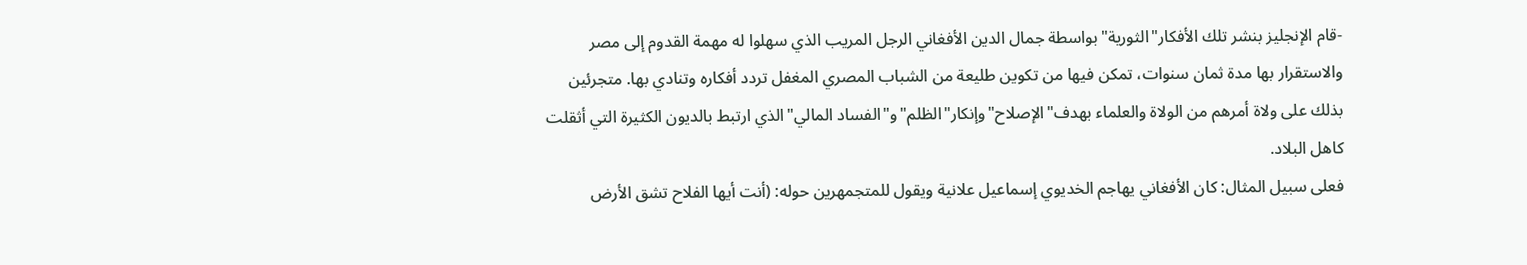-قام الإنجليز بنشر تلك الأفكار"الثورية"بواسطة جمال الدين الأفغاني الرجل المريب الذي سهلوا له مهمة القدوم إلى مصر والاستقرار بها مدة ثمان سنوات، تمكن فيها من تكوين طليعة من الشباب المصري المغفل تردد أفكاره وتنادي بها. متجرئين بذلك على ولاة أمرهم من الولاة والعلماء بهدف"الإصلاح"وإنكار"الظلم"و"الفساد المالي"الذي ارتبط بالديون الكثيرة التي أثقلت كاهل البلاد.
فعلى سبيل المثال: كان الأفغاني يهاجم الخديوي إسماعيل علانية ويقول للمتجمهرين حوله: (أنت أيها الفلاح تشق الأرض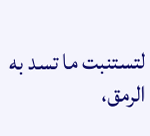لتستنبت ما تسد به الرمق،